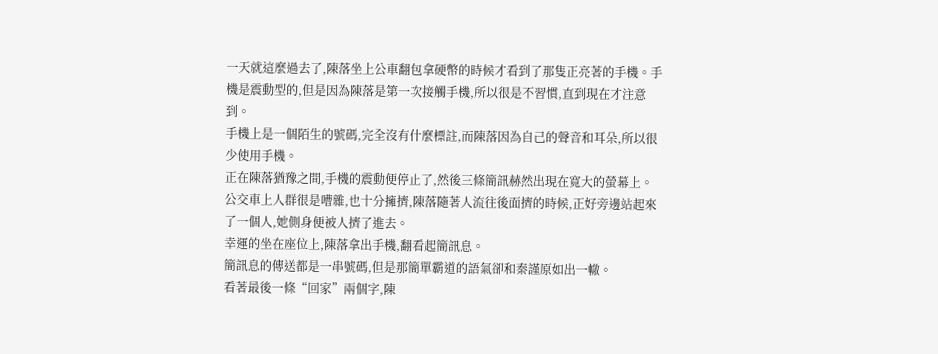一天就這麼過去了,陳落坐上公車翻包拿硬幣的時候才看到了那隻正亮著的手機。手機是震動型的,但是因為陳落是第一次接觸手機,所以很是不習慣,直到現在才注意到。
手機上是一個陌生的號碼,完全沒有什麼標註,而陳落因為自己的聲音和耳朵,所以很少使用手機。
正在陳落猶豫之間,手機的震動便停止了,然後三條簡訊赫然出現在寬大的螢幕上。
公交車上人群很是嘈雜,也十分擁擠,陳落隨著人流往後面擠的時候,正好旁邊站起來了一個人,她側身便被人擠了進去。
幸運的坐在座位上,陳落拿出手機,翻看起簡訊息。
簡訊息的傳送都是一串號碼,但是那簡單霸道的語氣卻和秦謹原如出一轍。
看著最後一條“回家”兩個字,陳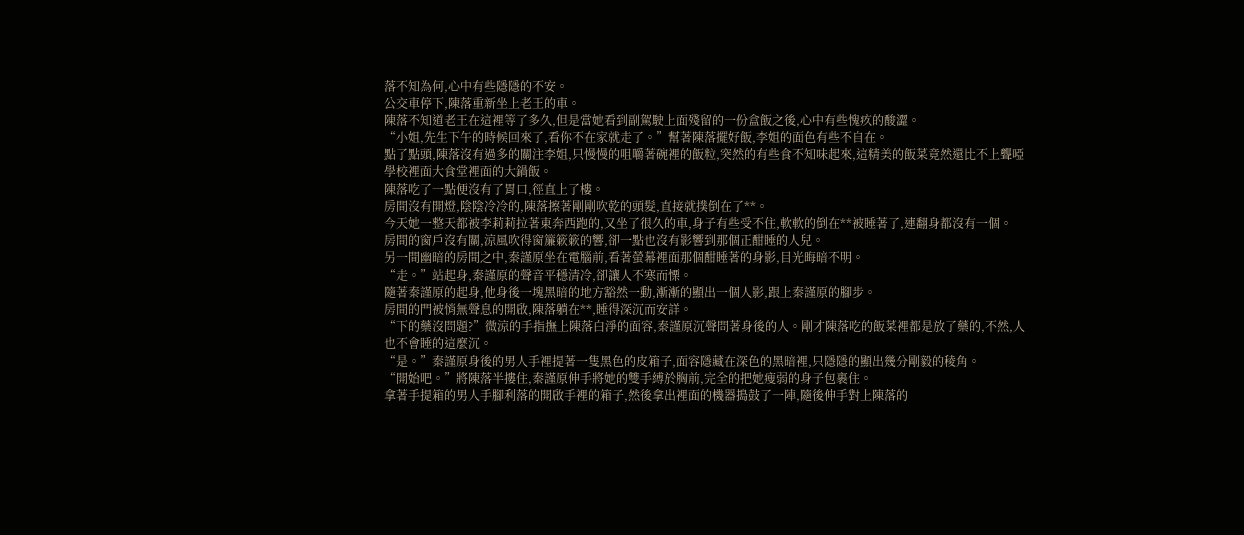落不知為何,心中有些隱隱的不安。
公交車停下,陳落重新坐上老王的車。
陳落不知道老王在這裡等了多久,但是當她看到副駕駛上面殘留的一份盒飯之後,心中有些愧疚的酸澀。
“小姐,先生下午的時候回來了,看你不在家就走了。”幫著陳落擺好飯,李姐的面色有些不自在。
點了點頭,陳落沒有過多的關注李姐,只慢慢的咀嚼著碗裡的飯粒,突然的有些食不知味起來,這精美的飯菜竟然還比不上聾啞學校裡面大食堂裡面的大鍋飯。
陳落吃了一點便沒有了胃口,徑直上了樓。
房間沒有開燈,陰陰冷冷的,陳落擦著剛剛吹乾的頭髮,直接就撲倒在了**。
今天她一整天都被李莉莉拉著東奔西跑的,又坐了很久的車,身子有些受不住,軟軟的倒在**被睡著了,連翻身都沒有一個。
房間的窗戶沒有關,涼風吹得窗簾簌簌的響,卻一點也沒有影響到那個正酣睡的人兒。
另一間幽暗的房間之中,秦謹原坐在電腦前,看著螢幕裡面那個酣睡著的身影,目光晦暗不明。
“走。”站起身,秦謹原的聲音平穩清冷,卻讓人不寒而慄。
隨著秦謹原的起身,他身後一塊黑暗的地方豁然一動,漸漸的顯出一個人影,跟上秦謹原的腳步。
房間的門被悄無聲息的開啟,陳落躺在**,睡得深沉而安詳。
“下的藥沒問題?”微涼的手指撫上陳落白淨的面容,秦謹原沉聲問著身後的人。剛才陳落吃的飯菜裡都是放了藥的,不然,人也不會睡的這麼沉。
“是。”秦謹原身後的男人手裡提著一隻黑色的皮箱子,面容隱藏在深色的黑暗裡,只隱隱的顯出幾分剛毅的稜角。
“開始吧。”將陳落半摟住,秦謹原伸手將她的雙手縛於胸前,完全的把她瘦弱的身子包裹住。
拿著手提箱的男人手腳利落的開啟手裡的箱子,然後拿出裡面的機器搗鼓了一陣,隨後伸手對上陳落的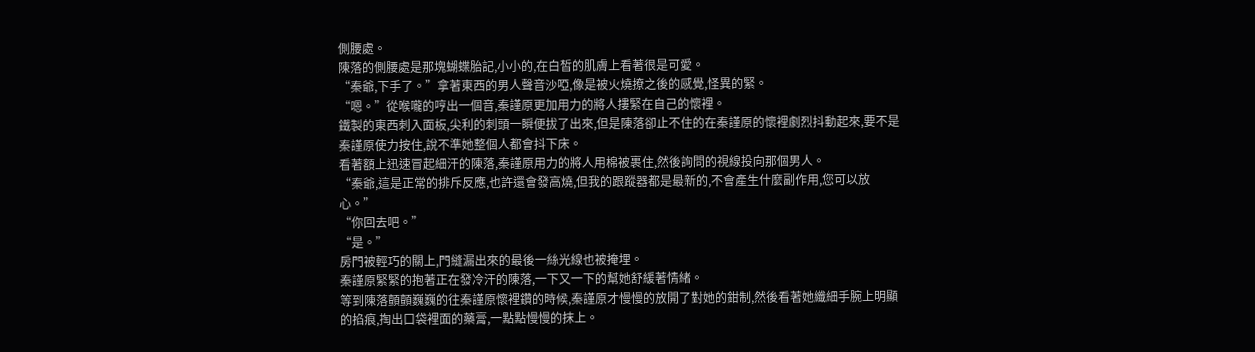側腰處。
陳落的側腰處是那塊蝴蝶胎記,小小的,在白皙的肌膚上看著很是可愛。
“秦爺,下手了。”拿著東西的男人聲音沙啞,像是被火燒撩之後的感覺,怪異的緊。
“嗯。”從喉嚨的哼出一個音,秦謹原更加用力的將人摟緊在自己的懷裡。
鐵製的東西刺入面板,尖利的刺頭一瞬便拔了出來,但是陳落卻止不住的在秦謹原的懷裡劇烈抖動起來,要不是
秦謹原使力按住,說不準她整個人都會抖下床。
看著額上迅速冒起細汗的陳落,秦謹原用力的將人用棉被裹住,然後詢問的視線投向那個男人。
“秦爺,這是正常的排斥反應,也許還會發高燒,但我的跟蹤器都是最新的,不會產生什麼副作用,您可以放心。”
“你回去吧。”
“是。”
房門被輕巧的關上,門縫漏出來的最後一絲光線也被掩埋。
秦謹原緊緊的抱著正在發冷汗的陳落,一下又一下的幫她舒緩著情緒。
等到陳落顫顫巍巍的往秦謹原懷裡鑽的時候,秦謹原才慢慢的放開了對她的鉗制,然後看著她纖細手腕上明顯的掐痕,掏出口袋裡面的藥膏,一點點慢慢的抹上。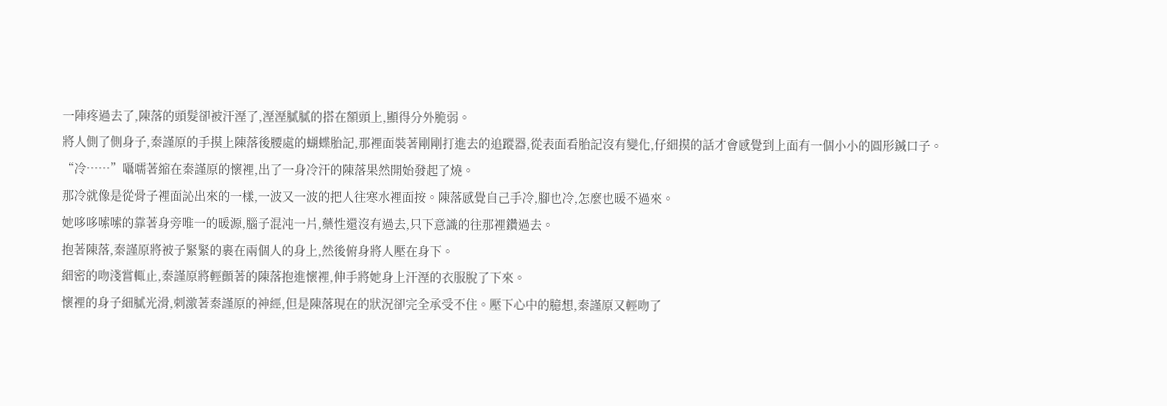一陣疼過去了,陳落的頭髮卻被汗溼了,溼溼膩膩的搭在額頭上,顯得分外脆弱。
將人側了側身子,秦謹原的手摸上陳落後腰處的蝴蝶胎記,那裡面裝著剛剛打進去的追蹤器,從表面看胎記沒有變化,仔細摸的話才會感覺到上面有一個小小的圓形鍼口子。
“冷……”囁嚅著縮在秦謹原的懷裡,出了一身冷汗的陳落果然開始發起了燒。
那冷就像是從骨子裡面訫出來的一樣,一波又一波的把人往寒水裡面按。陳落感覺自己手冷,腳也冷,怎麼也暖不過來。
她哆哆嗦嗦的靠著身旁唯一的暖源,腦子混沌一片,藥性還沒有過去,只下意識的往那裡鑽過去。
抱著陳落,秦謹原將被子緊緊的裹在兩個人的身上,然後俯身將人壓在身下。
細密的吻淺嘗輒止,秦謹原將輕顫著的陳落抱進懷裡,伸手將她身上汗溼的衣服脫了下來。
懷裡的身子細膩光滑,刺激著秦謹原的神經,但是陳落現在的狀況卻完全承受不住。壓下心中的臆想,秦謹原又輕吻了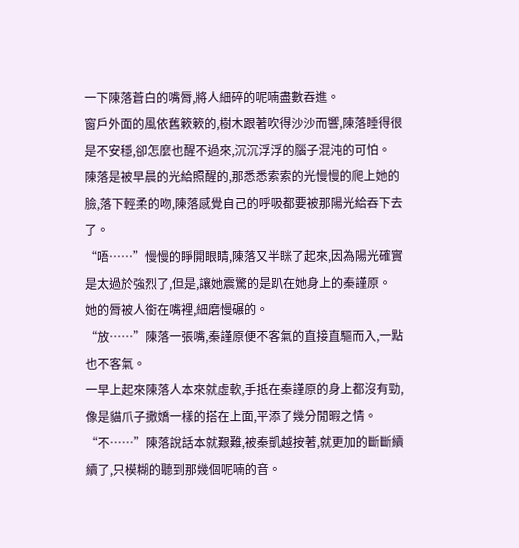一下陳落蒼白的嘴脣,將人細碎的呢喃盡數吞進。
窗戶外面的風依舊簌簌的,樹木跟著吹得沙沙而響,陳落睡得很是不安穩,卻怎麼也醒不過來,沉沉浮浮的腦子混沌的可怕。
陳落是被早晨的光給照醒的,那悉悉索索的光慢慢的爬上她的臉,落下輕柔的吻,陳落感覺自己的呼吸都要被那陽光給吞下去了。
“唔……”慢慢的睜開眼睛,陳落又半眯了起來,因為陽光確實是太過於強烈了,但是,讓她震驚的是趴在她身上的秦謹原。
她的脣被人銜在嘴裡,細磨慢碾的。
“放……”陳落一張嘴,秦謹原便不客氣的直接直驅而入,一點也不客氣。
一早上起來陳落人本來就虛軟,手抵在秦謹原的身上都沒有勁,像是貓爪子撒嬌一樣的搭在上面,平添了幾分閒暇之情。
“不……”陳落說話本就艱難,被秦凱越按著,就更加的斷斷續續了,只模糊的聽到那幾個呢喃的音。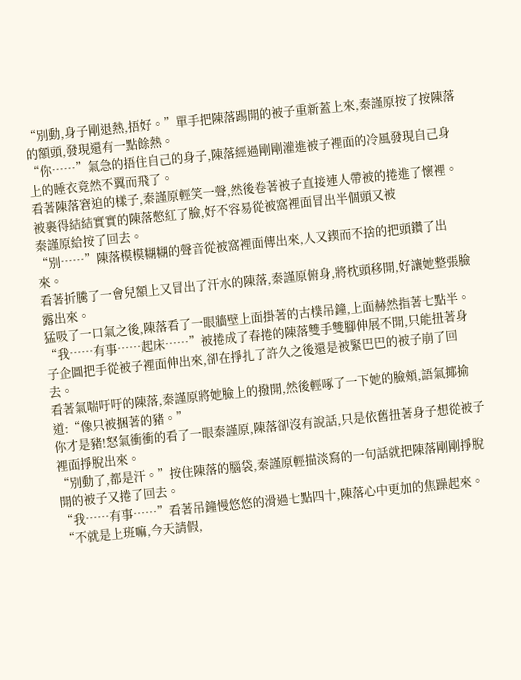“別動,身子剛退熱,捂好。”單手把陳落踢開的被子重新蓋上來,秦謹原按了按陳落的額頭,發現還有一點餘熱。
“你……”氣急的捂住自己的身子,陳落經過剛剛灌進被子裡面的冷風發現自己身上的睡衣竟然不翼而飛了。
看著陳落窘迫的樣子,秦謹原輕笑一聲,然後卷著被子直接連人帶被的捲進了懷裡。
被裹得結結實實的陳落憋紅了臉,好不容易從被窩裡面冒出半個頭又被
秦謹原給按了回去。
“別……”陳落模模糊糊的聲音從被窩裡面傳出來,人又鍥而不捨的把頭鑽了出來。
看著折騰了一會兒額上又冒出了汗水的陳落,秦謹原俯身,將枕頭移開,好讓她整張臉露出來。
猛吸了一口氣之後,陳落看了一眼牆壁上面掛著的古樸吊鐘,上面赫然指著七點半。
“我……有事……起床……”被捲成了春捲的陳落雙手雙腳伸展不開,只能扭著身子企圖把手從被子裡面伸出來,卻在掙扎了許久之後還是被緊巴巴的被子崩了回去。
看著氣喘吁吁的陳落,秦謹原將她臉上的撥開,然後輕啄了一下她的臉頰,語氣揶揄道:“像只被捆著的豬。”
你才是豬!怒氣衝衝的看了一眼秦謹原,陳落卻沒有說話,只是依舊扭著身子想從被子裡面掙脫出來。
“別動了,都是汗。”按住陳落的腦袋,秦謹原輕描淡寫的一句話就把陳落剛剛掙脫開的被子又捲了回去。
“我……有事……”看著吊鐘慢悠悠的滑過七點四十,陳落心中更加的焦躁起來。
“不就是上班嘛,今天請假,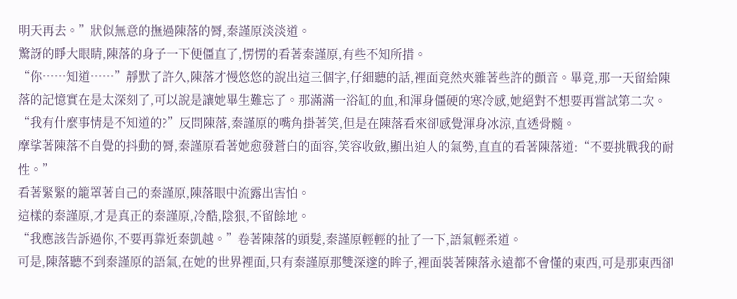明天再去。”狀似無意的撫過陳落的脣,秦謹原淡淡道。
驚訝的睜大眼睛,陳落的身子一下便僵直了,愣愣的看著秦謹原,有些不知所措。
“你……知道……”靜默了許久,陳落才慢悠悠的說出這三個字,仔細聽的話,裡面竟然夾雜著些許的顫音。畢竟,那一天留給陳落的記憶實在是太深刻了,可以說是讓她畢生難忘了。那滿滿一浴缸的血,和渾身僵硬的寒冷感,她絕對不想要再嘗試第二次。
“我有什麼事情是不知道的?”反問陳落,秦謹原的嘴角掛著笑,但是在陳落看來卻感覺渾身冰涼,直透骨髓。
摩挲著陳落不自覺的抖動的脣,秦謹原看著她愈發蒼白的面容,笑容收斂,顯出迫人的氣勢,直直的看著陳落道:“不要挑戰我的耐性。”
看著緊緊的籠罩著自己的秦謹原,陳落眼中流露出害怕。
這樣的秦謹原,才是真正的秦謹原,冷酷,陰狠,不留餘地。
“我應該告訴過你,不要再靠近秦凱越。”卷著陳落的頭髮,秦謹原輕輕的扯了一下,語氣輕柔道。
可是,陳落聽不到秦謹原的語氣,在她的世界裡面,只有秦謹原那雙深邃的眸子,裡面裝著陳落永遠都不會懂的東西,可是那東西卻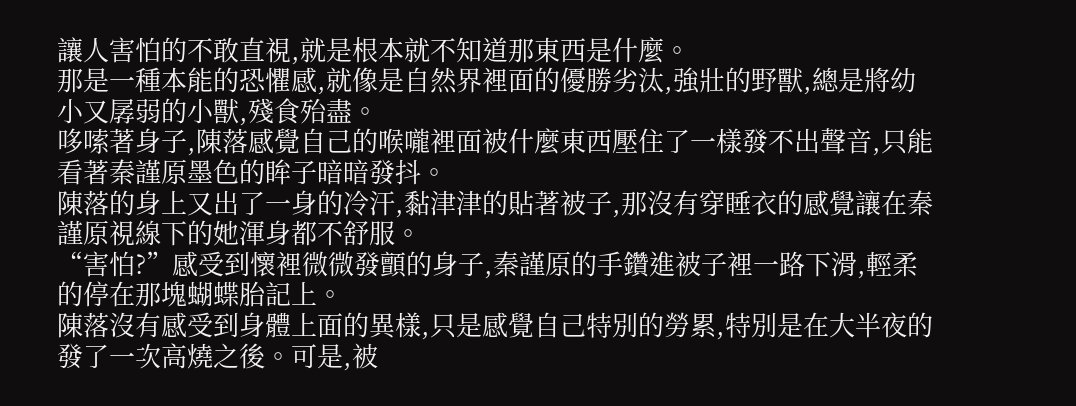讓人害怕的不敢直視,就是根本就不知道那東西是什麼。
那是一種本能的恐懼感,就像是自然界裡面的優勝劣汰,強壯的野獸,總是將幼小又孱弱的小獸,殘食殆盡。
哆嗦著身子,陳落感覺自己的喉嚨裡面被什麼東西壓住了一樣發不出聲音,只能看著秦謹原墨色的眸子暗暗發抖。
陳落的身上又出了一身的冷汗,黏津津的貼著被子,那沒有穿睡衣的感覺讓在秦謹原視線下的她渾身都不舒服。
“害怕?”感受到懷裡微微發顫的身子,秦謹原的手鑽進被子裡一路下滑,輕柔的停在那塊蝴蝶胎記上。
陳落沒有感受到身體上面的異樣,只是感覺自己特別的勞累,特別是在大半夜的發了一次高燒之後。可是,被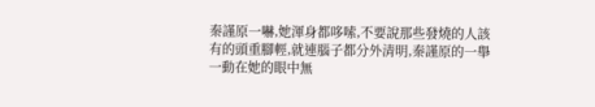秦謹原一嚇,她渾身都哆嗦,不要說那些發燒的人該有的頭重腳輕,就連腦子都分外清明,秦謹原的一舉一動在她的眼中無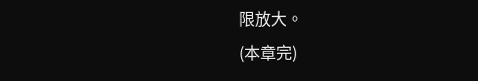限放大。
(本章完)